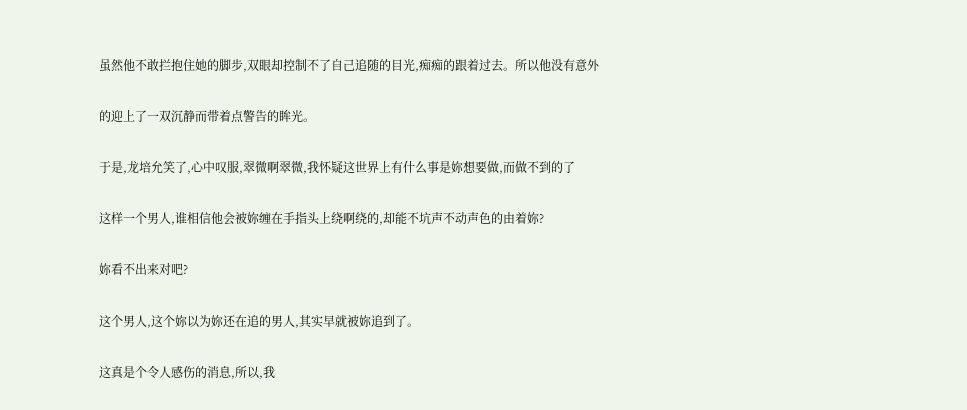虽然他不敢拦抱住她的脚步,双眼却控制不了自己追随的目光,痴痴的跟着过去。所以他没有意外

的迎上了一双沉静而带着点警告的眸光。

于是,龙培允笑了,心中叹服,翠微啊翠微,我怀疑这世界上有什么事是妳想要做,而做不到的了

这样一个男人,谁相信他会被妳缠在手指头上绕啊绕的,却能不坑声不动声色的由着妳?

妳看不出来对吧?

这个男人,这个妳以为妳还在追的男人,其实早就被妳追到了。

这真是个令人感伤的消息,所以,我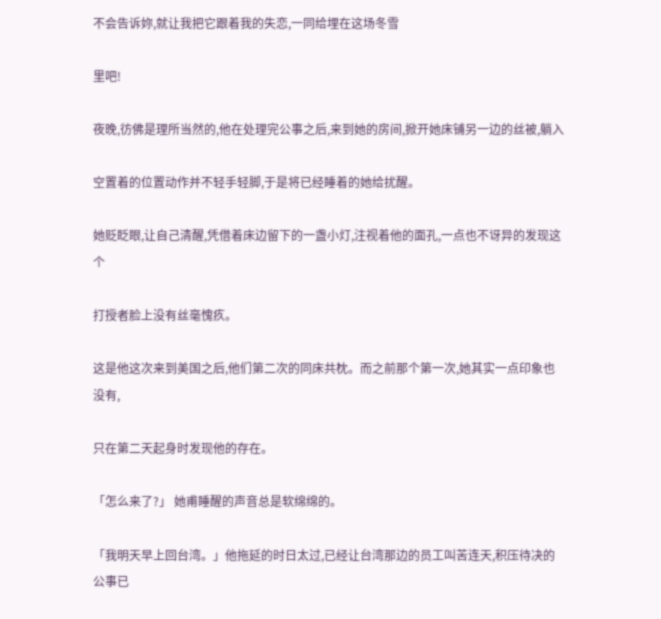不会告诉妳,就让我把它跟着我的失恋,一同给埋在这场冬雪

里吧!

夜晚,彷佛是理所当然的,他在处理完公事之后,来到她的房间,掀开她床铺另一边的丝被,躺入

空置着的位置动作并不轻手轻脚,于是将已经睡着的她给扰醒。

她贬眨眼,让自己清醒,凭借着床边留下的一盏小灯,注视着他的面孔,一点也不讶异的发现这个

打授者脸上没有丝毫愧疚。

这是他这次来到美国之后,他们第二次的同床共枕。而之前那个第一次,她其实一点印象也没有,

只在第二天起身时发现他的存在。

「怎么来了?」 她甫睡醒的声音总是软绵绵的。

「我明天早上回台湾。」他拖延的时日太过,已经让台湾那边的员工叫苦连天,积压待决的公事已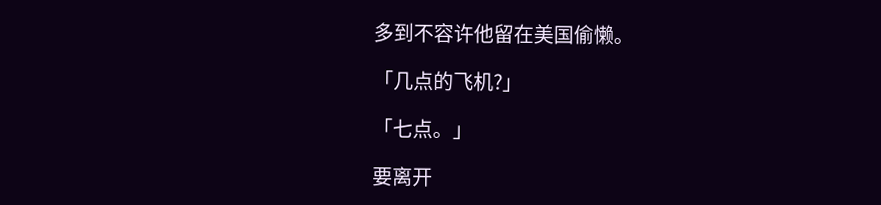多到不容许他留在美国偷懒。

「几点的飞机?」

「七点。」

要离开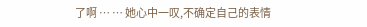了啊 … … 她心中一叹,不确定自己的表情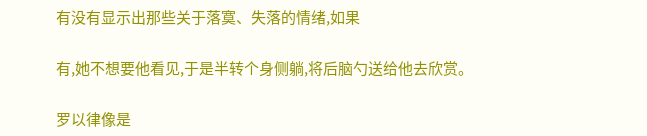有没有显示出那些关于落寞、失落的情绪,如果

有,她不想要他看见,于是半转个身侧躺,将后脑勺送给他去欣赏。

罗以律像是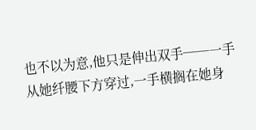也不以为意,他只是伸出双手──一手从她纤腰下方穿过,一手横搁在她身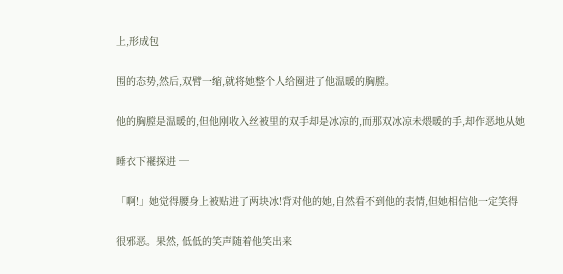上,形成包

围的态势,然后,双臂一缩,就将她整个人给圈进了他温暖的胸膛。

他的胸膛是温暖的,但他刚收入丝被里的双手却是冰凉的,而那双冰凉未煨暖的手,却作恶地从她

睡衣下襬探进 ─

「啊!」她觉得腰身上被贴进了两块冰!背对他的她,自然看不到他的表情,但她相信他一定笑得

很邪恶。果然, 低低的笑声随着他笑出来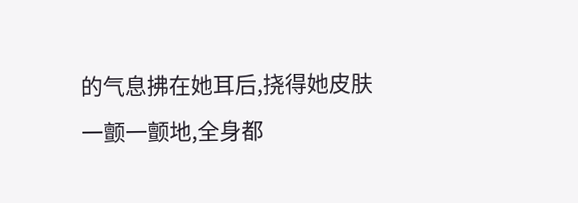的气息拂在她耳后,挠得她皮肤一颤一颤地,全身都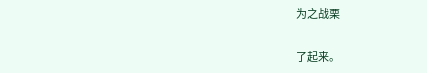为之战栗

了起来。